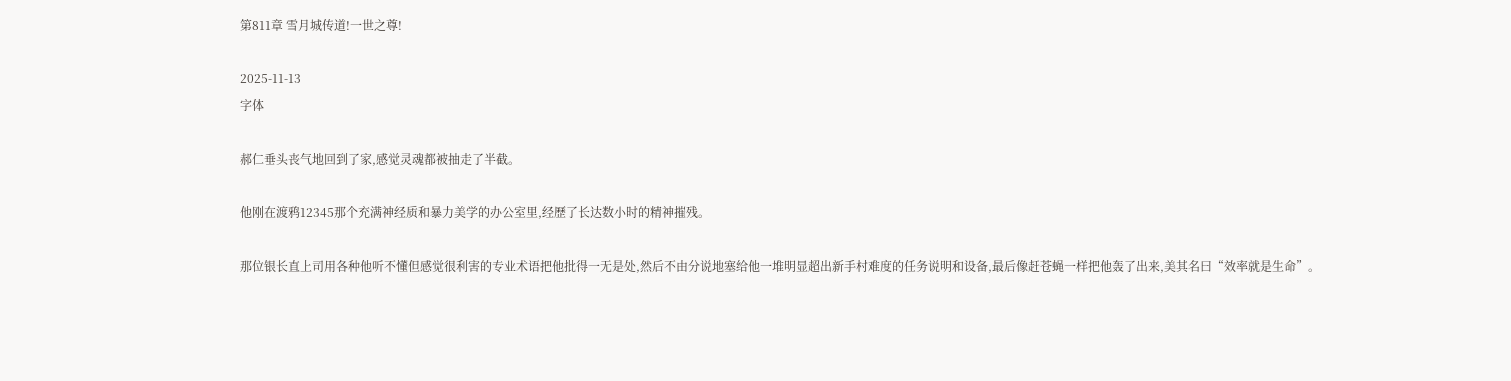第811章 雪月城传道!一世之尊!

2025-11-13
字体

郝仁垂头丧气地回到了家,感觉灵魂都被抽走了半截。

他刚在渡鸦12345那个充满神经质和暴力美学的办公室里,经歷了长达数小时的精神摧残。

那位银长直上司用各种他听不懂但感觉很利害的专业术语把他批得一无是处,然后不由分说地塞给他一堆明显超出新手村难度的任务说明和设备,最后像赶苍蝇一样把他轰了出来,美其名曰“效率就是生命”。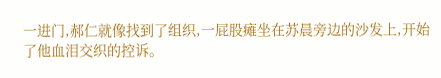一进门,郝仁就像找到了组织,一屁股瘫坐在苏晨旁边的沙发上,开始了他血泪交织的控诉。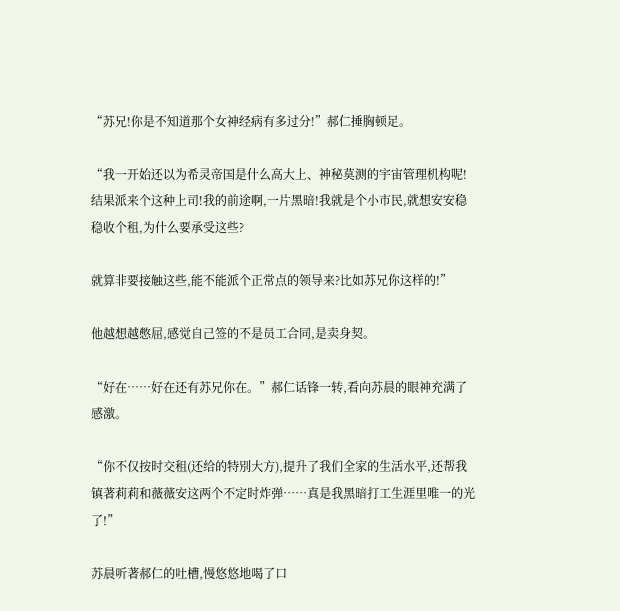“苏兄!你是不知道那个女神经病有多过分!”郝仁捶胸顿足。

“我一开始还以为希灵帝国是什么高大上、神秘莫测的宇宙管理机构呢!结果派来个这种上司!我的前途啊,一片黑暗!我就是个小市民,就想安安稳稳收个租,为什么要承受这些?

就算非要接触这些,能不能派个正常点的领导来?比如苏兄你这样的!”

他越想越憋屈,感觉自己签的不是员工合同,是卖身契。

“好在……好在还有苏兄你在。”郝仁话锋一转,看向苏晨的眼神充满了感激。

“你不仅按时交租(还给的特別大方),提升了我们全家的生活水平,还帮我镇著莉莉和薇薇安这两个不定时炸弹……真是我黑暗打工生涯里唯一的光了!”

苏晨听著郝仁的吐槽,慢悠悠地喝了口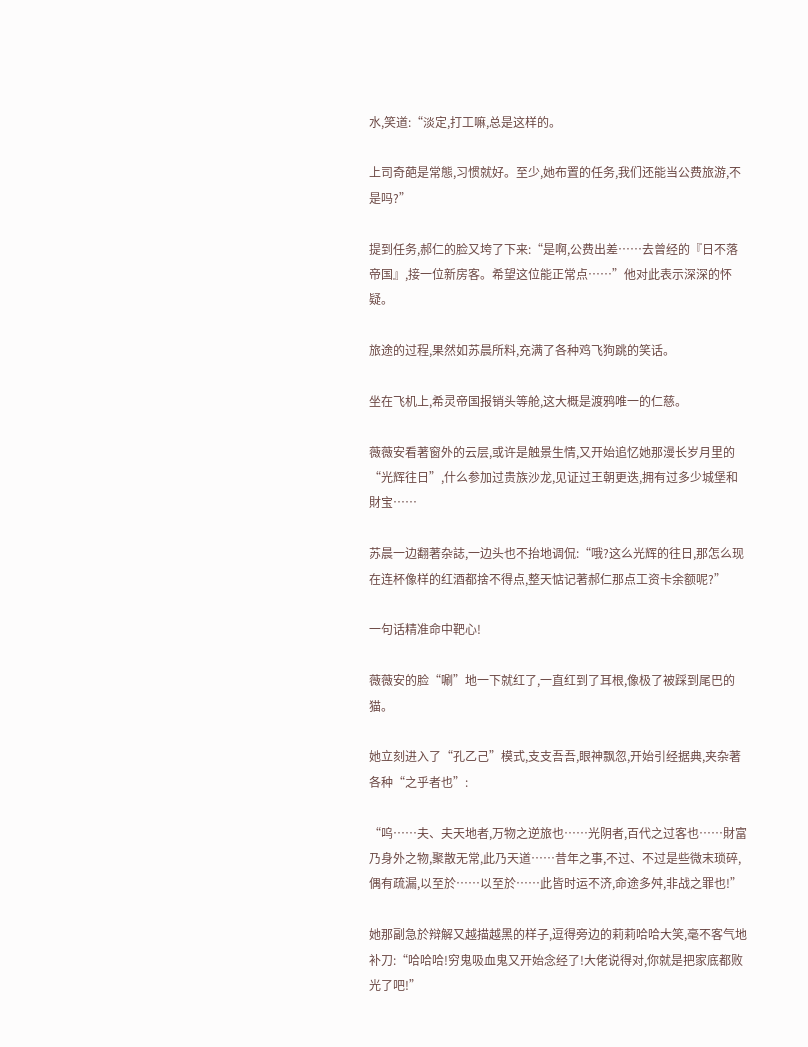水,笑道:“淡定,打工嘛,总是这样的。

上司奇葩是常態,习惯就好。至少,她布置的任务,我们还能当公费旅游,不是吗?”

提到任务,郝仁的脸又垮了下来:“是啊,公费出差……去曾经的『日不落帝国』,接一位新房客。希望这位能正常点……”他对此表示深深的怀疑。

旅途的过程,果然如苏晨所料,充满了各种鸡飞狗跳的笑话。

坐在飞机上,希灵帝国报销头等舱,这大概是渡鸦唯一的仁慈。

薇薇安看著窗外的云层,或许是触景生情,又开始追忆她那漫长岁月里的“光辉往日”,什么参加过贵族沙龙,见证过王朝更迭,拥有过多少城堡和財宝……

苏晨一边翻著杂誌,一边头也不抬地调侃:“哦?这么光辉的往日,那怎么现在连杯像样的红酒都捨不得点,整天惦记著郝仁那点工资卡余额呢?”

一句话精准命中靶心!

薇薇安的脸“唰”地一下就红了,一直红到了耳根,像极了被踩到尾巴的猫。

她立刻进入了“孔乙己”模式,支支吾吾,眼神飘忽,开始引经据典,夹杂著各种“之乎者也”:

“呜……夫、夫天地者,万物之逆旅也……光阴者,百代之过客也……財富乃身外之物,聚散无常,此乃天道……昔年之事,不过、不过是些微末琐碎,偶有疏漏,以至於……以至於……此皆时运不济,命途多舛,非战之罪也!”

她那副急於辩解又越描越黑的样子,逗得旁边的莉莉哈哈大笑,毫不客气地补刀:“哈哈哈!穷鬼吸血鬼又开始念经了!大佬说得对,你就是把家底都败光了吧!”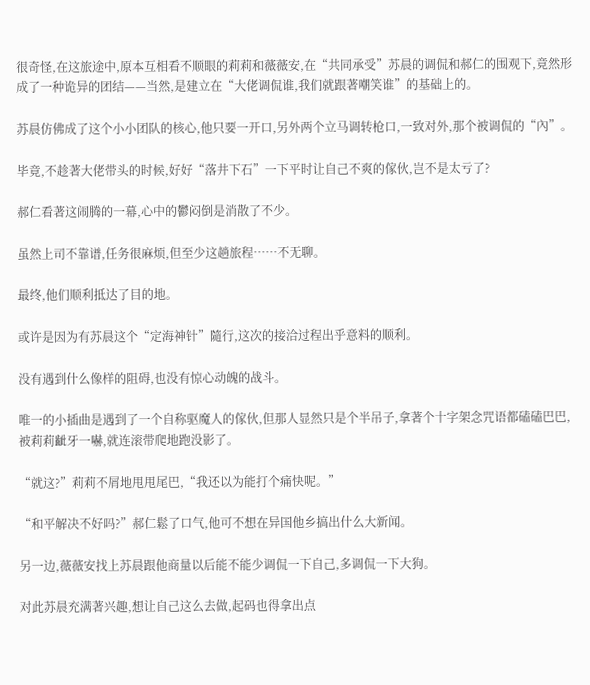很奇怪,在这旅途中,原本互相看不顺眼的莉莉和薇薇安,在“共同承受”苏晨的调侃和郝仁的围观下,竟然形成了一种诡异的团结——当然,是建立在“大佬调侃谁,我们就跟著嘲笑谁”的基础上的。

苏晨仿佛成了这个小小团队的核心,他只要一开口,另外两个立马调转枪口,一致对外,那个被调侃的“內”。

毕竟,不趁著大佬带头的时候,好好“落井下石”一下平时让自己不爽的傢伙,岂不是太亏了?

郝仁看著这闹腾的一幕,心中的鬱闷倒是消散了不少。

虽然上司不靠谱,任务很麻烦,但至少这趟旅程……不无聊。

最终,他们顺利抵达了目的地。

或许是因为有苏晨这个“定海神针”隨行,这次的接洽过程出乎意料的顺利。

没有遇到什么像样的阻碍,也没有惊心动魄的战斗。

唯一的小插曲是遇到了一个自称驱魔人的傢伙,但那人显然只是个半吊子,拿著个十字架念咒语都磕磕巴巴,被莉莉齜牙一嚇,就连滚带爬地跑没影了。

“就这?”莉莉不屑地甩甩尾巴,“我还以为能打个痛快呢。”

“和平解决不好吗?”郝仁鬆了口气,他可不想在异国他乡搞出什么大新闻。

另一边,薇薇安找上苏晨跟他商量以后能不能少调侃一下自己,多调侃一下大狗。

对此苏晨充满著兴趣,想让自己这么去做,起码也得拿出点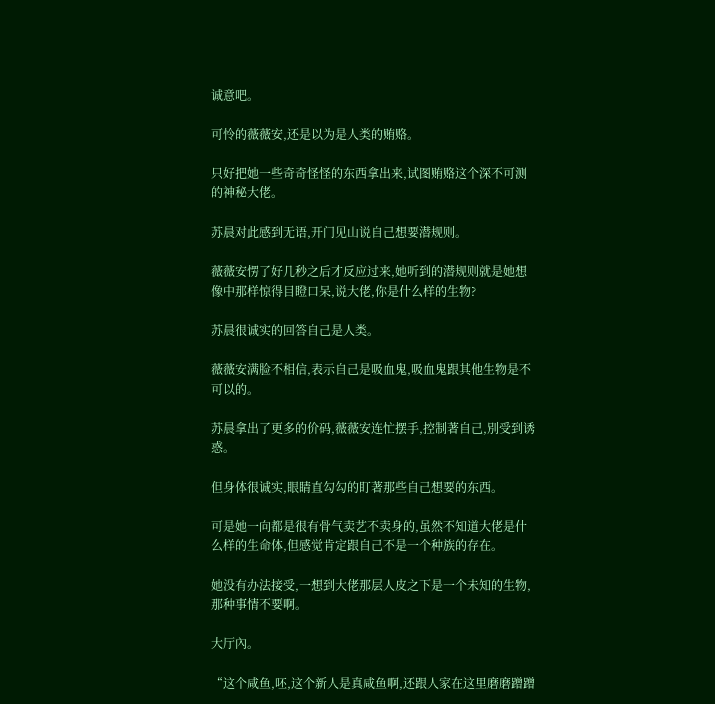诚意吧。

可怜的薇薇安,还是以为是人类的贿赂。

只好把她一些奇奇怪怪的东西拿出来,试图贿赂这个深不可测的神秘大佬。

苏晨对此感到无语,开门见山说自己想要潜规则。

薇薇安愣了好几秒之后才反应过来,她听到的潜规则就是她想像中那样惊得目瞪口呆,说大佬,你是什么样的生物?

苏晨很诚实的回答自己是人类。

薇薇安满脸不相信,表示自己是吸血鬼,吸血鬼跟其他生物是不可以的。

苏晨拿出了更多的价码,薇薇安连忙摆手,控制著自己,別受到诱惑。

但身体很诚实,眼睛直勾勾的盯著那些自己想要的东西。

可是她一向都是很有骨气卖艺不卖身的,虽然不知道大佬是什么样的生命体,但感觉肯定跟自己不是一个种族的存在。

她没有办法接受,一想到大佬那层人皮之下是一个未知的生物,那种事情不要啊。

大厅內。

“这个咸鱼,呸,这个新人是真咸鱼啊,还跟人家在这里磨磨蹭蹭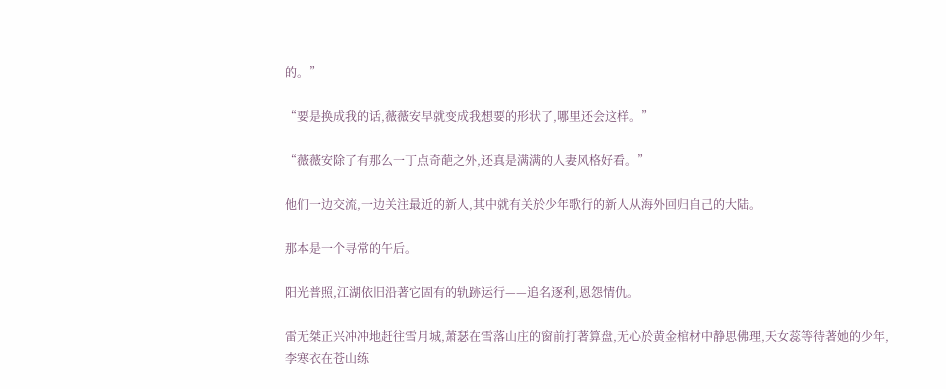的。”

“要是换成我的话,薇薇安早就变成我想要的形状了,哪里还会这样。”

“薇薇安除了有那么一丁点奇葩之外,还真是满满的人妻风格好看。”

他们一边交流,一边关注最近的新人,其中就有关於少年歌行的新人从海外回归自己的大陆。

那本是一个寻常的午后。

阳光普照,江湖依旧沿著它固有的轨跡运行——追名逐利,恩怨情仇。

雷无桀正兴冲冲地赶往雪月城,萧瑟在雪落山庄的窗前打著算盘,无心於黄金棺材中静思佛理,天女蕊等待著她的少年,李寒衣在苍山练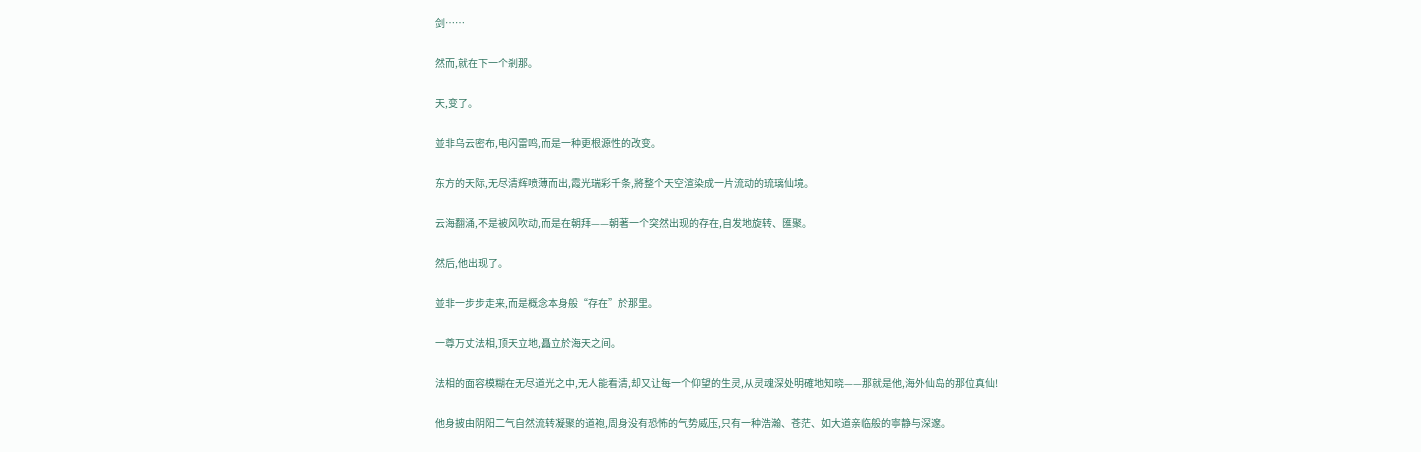剑……

然而,就在下一个剎那。

天,变了。

並非乌云密布,电闪雷鸣,而是一种更根源性的改变。

东方的天际,无尽清辉喷薄而出,霞光瑞彩千条,將整个天空渲染成一片流动的琉璃仙境。

云海翻涌,不是被风吹动,而是在朝拜——朝著一个突然出现的存在,自发地旋转、匯聚。

然后,他出现了。

並非一步步走来,而是概念本身般“存在”於那里。

一尊万丈法相,顶天立地,矗立於海天之间。

法相的面容模糊在无尽道光之中,无人能看清,却又让每一个仰望的生灵,从灵魂深处明確地知晓——那就是他,海外仙岛的那位真仙!

他身披由阴阳二气自然流转凝聚的道袍,周身没有恐怖的气势威压,只有一种浩瀚、苍茫、如大道亲临般的寧静与深邃。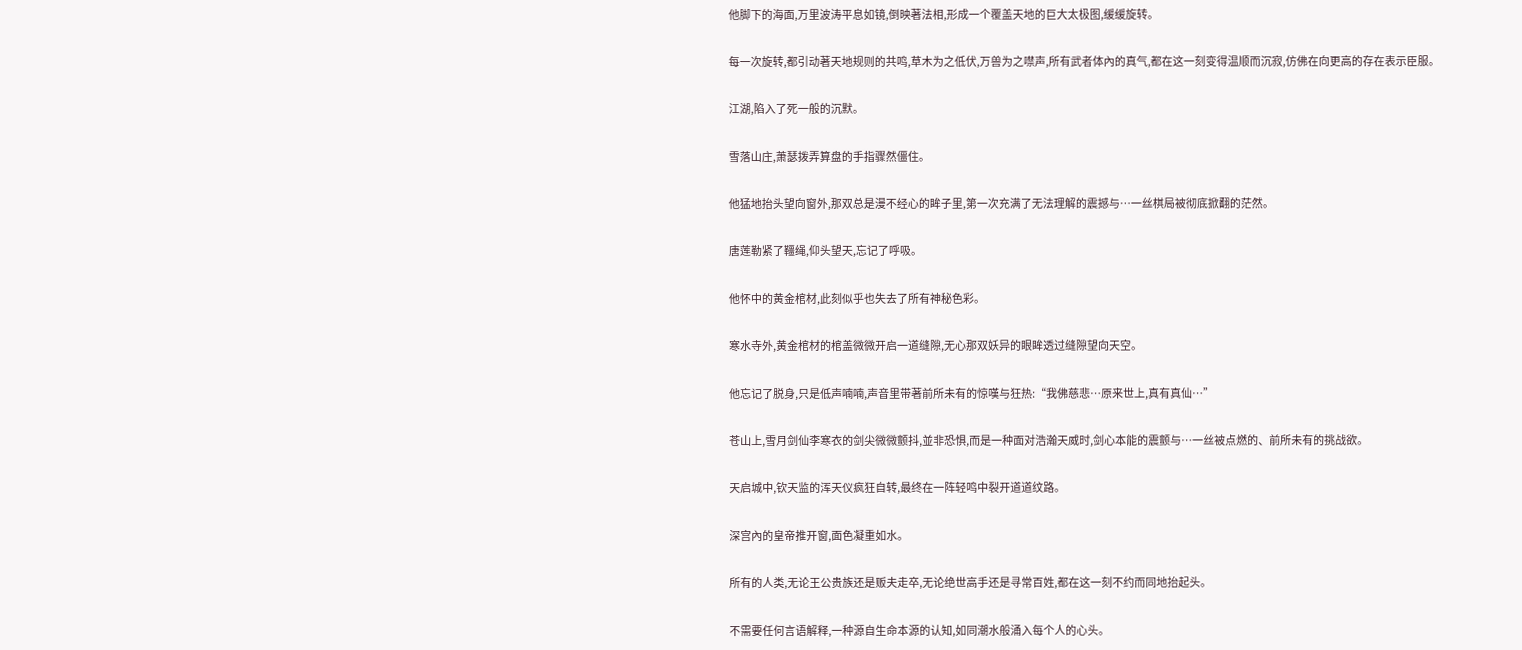他脚下的海面,万里波涛平息如镜,倒映著法相,形成一个覆盖天地的巨大太极图,缓缓旋转。

每一次旋转,都引动著天地规则的共鸣,草木为之低伏,万兽为之噤声,所有武者体內的真气,都在这一刻变得温顺而沉寂,仿佛在向更高的存在表示臣服。

江湖,陷入了死一般的沉默。

雪落山庄,萧瑟拨弄算盘的手指骤然僵住。

他猛地抬头望向窗外,那双总是漫不经心的眸子里,第一次充满了无法理解的震撼与…一丝棋局被彻底掀翻的茫然。

唐莲勒紧了韁绳,仰头望天,忘记了呼吸。

他怀中的黄金棺材,此刻似乎也失去了所有神秘色彩。

寒水寺外,黄金棺材的棺盖微微开启一道缝隙,无心那双妖异的眼眸透过缝隙望向天空。

他忘记了脱身,只是低声喃喃,声音里带著前所未有的惊嘆与狂热:“我佛慈悲…原来世上,真有真仙…”

苍山上,雪月剑仙李寒衣的剑尖微微颤抖,並非恐惧,而是一种面对浩瀚天威时,剑心本能的震颤与…一丝被点燃的、前所未有的挑战欲。

天启城中,钦天监的浑天仪疯狂自转,最终在一阵轻鸣中裂开道道纹路。

深宫內的皇帝推开窗,面色凝重如水。

所有的人类,无论王公贵族还是贩夫走卒,无论绝世高手还是寻常百姓,都在这一刻不约而同地抬起头。

不需要任何言语解释,一种源自生命本源的认知,如同潮水般涌入每个人的心头。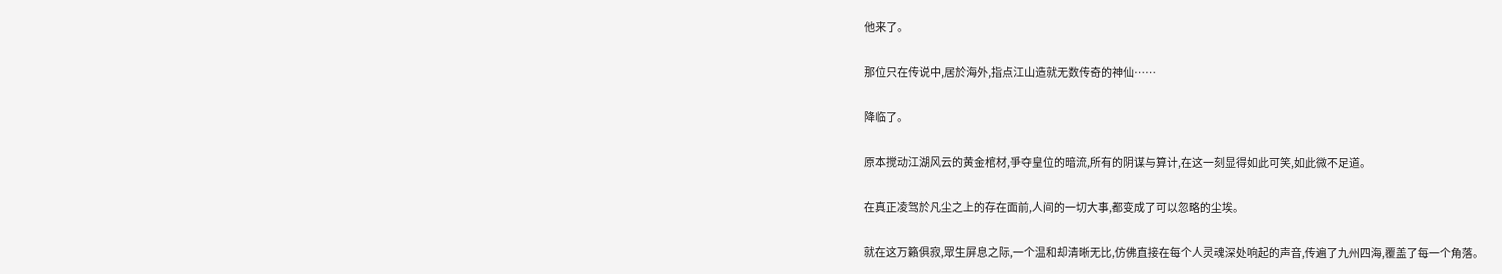他来了。

那位只在传说中,居於海外,指点江山造就无数传奇的神仙……

降临了。

原本搅动江湖风云的黄金棺材,爭夺皇位的暗流,所有的阴谋与算计,在这一刻显得如此可笑,如此微不足道。

在真正凌驾於凡尘之上的存在面前,人间的一切大事,都变成了可以忽略的尘埃。

就在这万籟俱寂,眾生屏息之际,一个温和却清晰无比,仿佛直接在每个人灵魂深处响起的声音,传遍了九州四海,覆盖了每一个角落。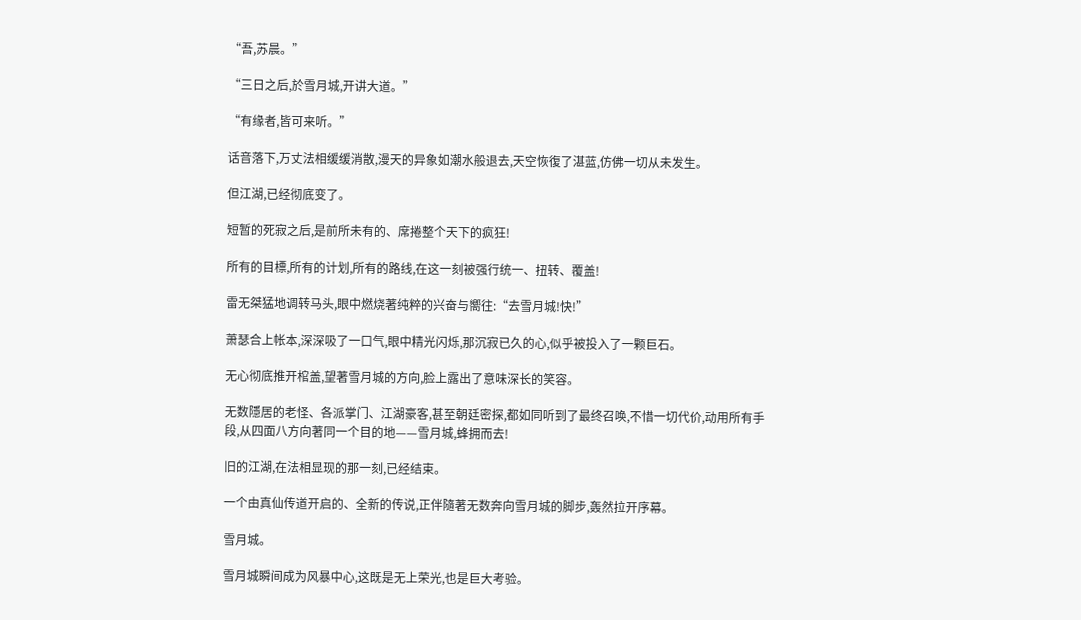“吾,苏晨。”

“三日之后,於雪月城,开讲大道。”

“有缘者,皆可来听。”

话音落下,万丈法相缓缓消散,漫天的异象如潮水般退去,天空恢復了湛蓝,仿佛一切从未发生。

但江湖,已经彻底变了。

短暂的死寂之后,是前所未有的、席捲整个天下的疯狂!

所有的目標,所有的计划,所有的路线,在这一刻被强行统一、扭转、覆盖!

雷无桀猛地调转马头,眼中燃烧著纯粹的兴奋与嚮往:“去雪月城!快!”

萧瑟合上帐本,深深吸了一口气,眼中精光闪烁,那沉寂已久的心,似乎被投入了一颗巨石。

无心彻底推开棺盖,望著雪月城的方向,脸上露出了意味深长的笑容。

无数隱居的老怪、各派掌门、江湖豪客,甚至朝廷密探,都如同听到了最终召唤,不惜一切代价,动用所有手段,从四面八方向著同一个目的地——雪月城,蜂拥而去!

旧的江湖,在法相显现的那一刻,已经结束。

一个由真仙传道开启的、全新的传说,正伴隨著无数奔向雪月城的脚步,轰然拉开序幕。

雪月城。

雪月城瞬间成为风暴中心,这既是无上荣光,也是巨大考验。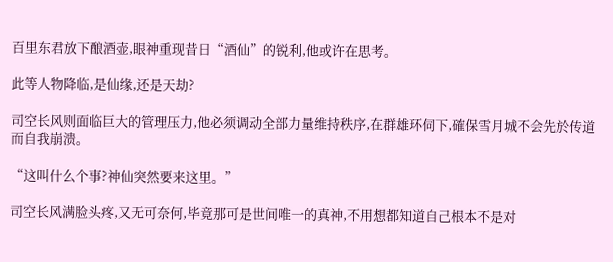百里东君放下酿酒壶,眼神重现昔日“酒仙”的锐利,他或许在思考。

此等人物降临,是仙缘,还是天劫?

司空长风则面临巨大的管理压力,他必须调动全部力量维持秩序,在群雄环伺下,確保雪月城不会先於传道而自我崩溃。

“这叫什么个事?神仙突然要来这里。”

司空长风满脸头疼,又无可奈何,毕竟那可是世间唯一的真神,不用想都知道自己根本不是对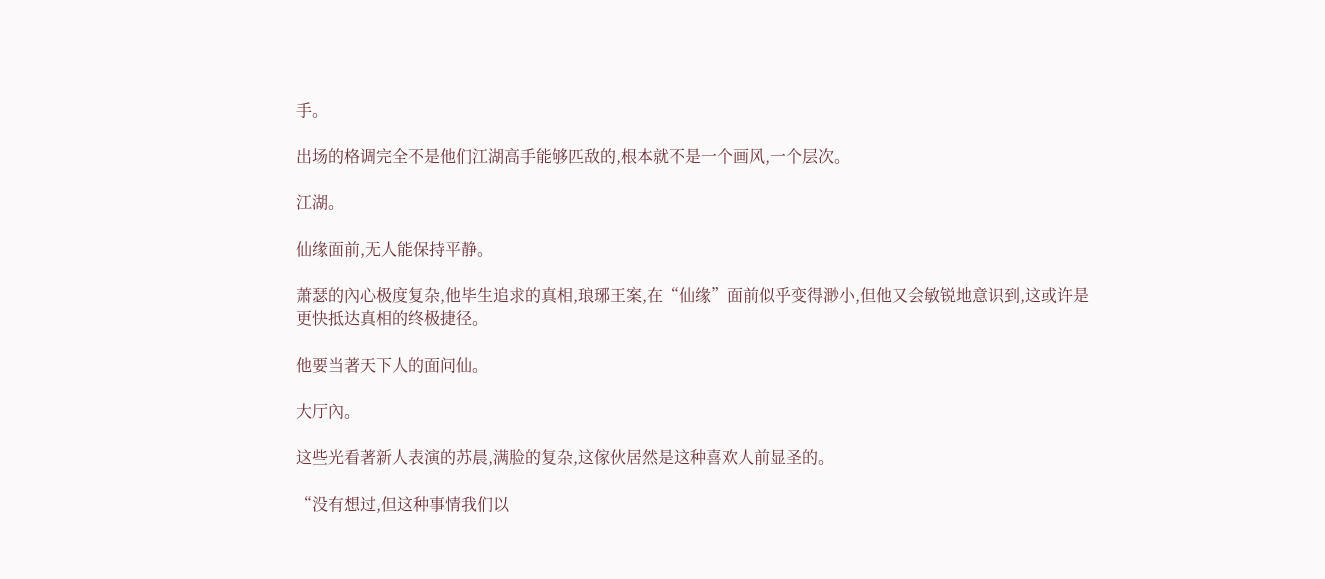手。

出场的格调完全不是他们江湖高手能够匹敌的,根本就不是一个画风,一个层次。

江湖。

仙缘面前,无人能保持平静。

萧瑟的內心极度复杂,他毕生追求的真相,琅琊王案,在“仙缘”面前似乎变得渺小,但他又会敏锐地意识到,这或许是更快抵达真相的终极捷径。

他要当著天下人的面问仙。

大厅內。

这些光看著新人表演的苏晨,满脸的复杂,这傢伙居然是这种喜欢人前显圣的。

“没有想过,但这种事情我们以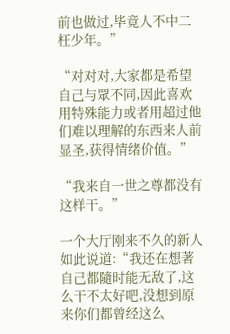前也做过,毕竟人不中二枉少年。”

“对对对,大家都是希望自己与眾不同,因此喜欢用特殊能力或者用超过他们难以理解的东西来人前显圣,获得情绪价值。”

“我来自一世之尊都没有这样干。”

一个大厅刚来不久的新人如此说道:“我还在想著自己都隨时能无敌了,这么干不太好吧,没想到原来你们都曾经这么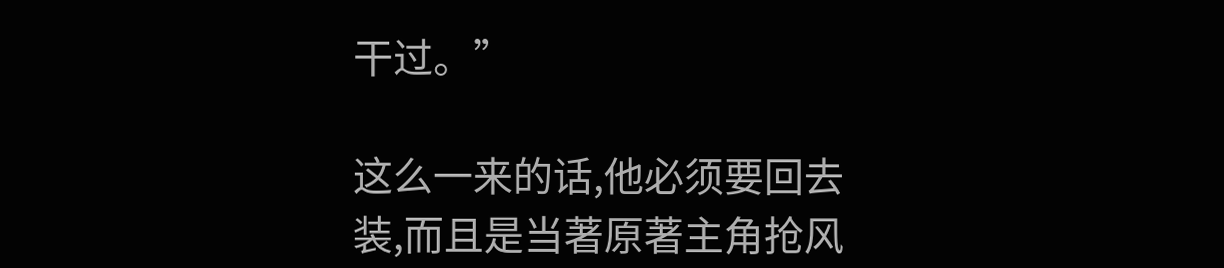干过。”

这么一来的话,他必须要回去装,而且是当著原著主角抢风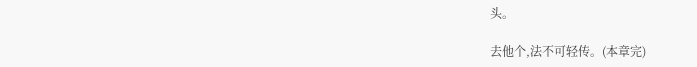头。

去他个,法不可轻传。(本章完)